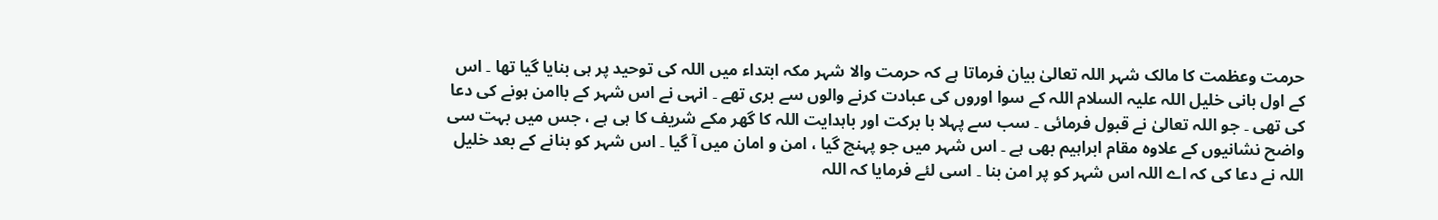حرمت وعظمت کا مالک شہر اللہ تعالیٰ بیان فرماتا ہے کہ حرمت والا شہر مکہ ابتداء میں اللہ کی توحید پر ہی بنایا گیا تھا ۔ اس کے اول بانی خلیل اللہ علیہ السلام اللہ کے سوا اوروں کی عبادت کرنے والوں سے بری تھے ۔ انہی نے اس شہر کے باامن ہونے کی دعا کی تھی ۔ جو اللہ تعالیٰ نے قبول فرمائی ۔ سب سے پہلا با برکت اور باہدایت اللہ کا گھر مکے شریف کا ہی ہے ، جس میں بہت سی واضح نشانیوں کے علاوہ مقام ابراہیم بھی ہے ۔ اس شہر میں جو پہنچ گیا ، امن و امان میں آ گیا ۔ اس شہر کو بنانے کے بعد خلیل اللہ نے دعا کی کہ اے اللہ اس شہر کو پر امن بنا ۔ اسی لئے فرمایا کہ اللہ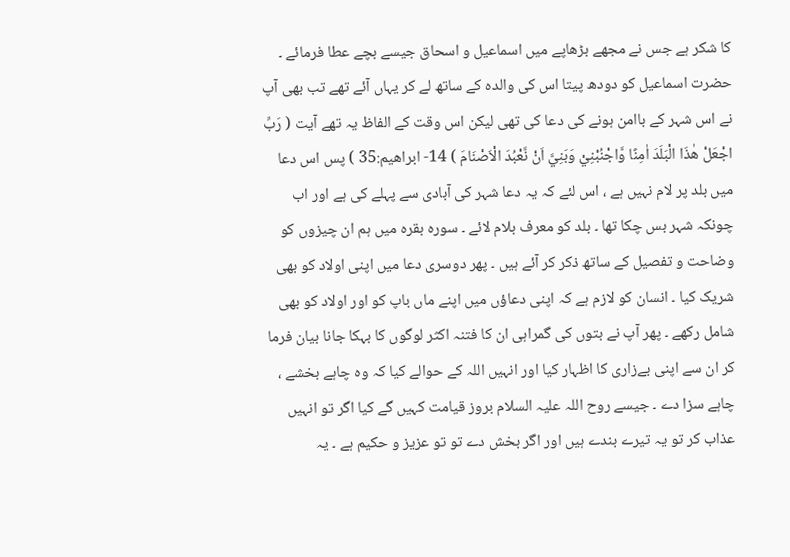کا شکر ہے جس نے مجھے بڑھاپے میں اسماعیل و اسحاق جیسے بچے عطا فرمائے ۔ حضرت اسماعیل کو دودھ پیتا اس کی والدہ کے ساتھ لے کر یہاں آئے تھے تب بھی آپ نے اس شہر کے باامن ہونے کی دعا کی تھی لیکن اس وقت کے الفاظ یہ تھے آیت ( رَبِّ اجْعَلْ هٰذَا الْبَلَدَ اٰمِنًا وَّاجْنُبْنِيْ وَبَنِيَّ اَنْ نَّعْبُدَ الْاَصْنَامَ ) 14- ابراھیم:35 ) پس اس دعا میں بلد پر لام نہیں ہے ، اس لئے کہ یہ دعا شہر کی آبادی سے پہلے کی ہے اور اب چونکہ شہر بس چکا تھا ۔ بلد کو معرف بلام لائے ۔ سورہ بقرہ میں ہم ان چیزوں کو وضاحت و تفصیل کے ساتھ ذکر کر آئے ہیں ۔ پھر دوسری دعا میں اپنی اولاد کو بھی شریک کیا ۔ انسان کو لازم ہے کہ اپنی دعاؤں میں اپنے ماں باپ کو اور اولاد کو بھی شامل رکھے ۔ پھر آپ نے بتوں کی گمراہی ان کا فتنہ اکثر لوگوں کا بہکا جانا بیان فرما کر ان سے اپنی بےزاری کا اظہار کیا اور انہیں اللہ کے حوالے کیا کہ وہ چاہے بخشے ، چاہے سزا دے ۔ جیسے روح اللہ علیہ السلام بروز قیامت کہیں گے کیا اگر تو انہیں عذاب کر تو یہ تیرے بندے ہیں اور اگر بخش دے تو تو عزیز و حکیم ہے ۔ یہ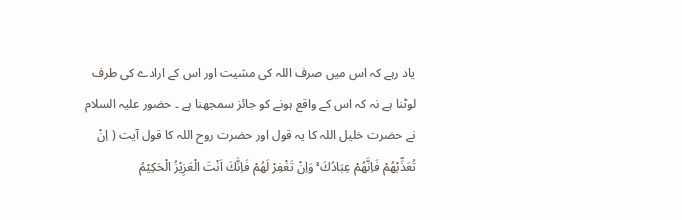یاد رہے کہ اس میں صرف اللہ کی مشیت اور اس کے ارادے کی طرف لوٹنا ہے نہ کہ اس کے واقع ہونے کو جائز سمجھنا ہے ۔ حضور علیہ السلام نے حضرت خلیل اللہ کا یہ قول اور حضرت روح اللہ کا قول آیت ( اِنْ تُعَذِّبْهُمْ فَاِنَّهُمْ عِبَادُكَ ۚ وَاِنْ تَغْفِرْ لَهُمْ فَاِنَّكَ اَنْتَ الْعَزِيْزُ الْحَكِيْمُ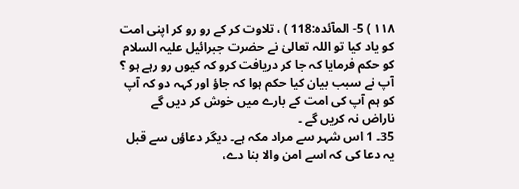١١٨ ) 5- المآئدہ:118 ) ، تلاوت کر کے رو رو کر اپنی امت کو یاد کیا تو اللہ تعالیٰ نے حضرت جبرائیل علیہ السلام کو حکم فرمایا کہ جا کر دریافت کرو کہ کیوں رو رہے ہو ؟ آپ نے سبب بیان کیا حکم ہوا کہ جاؤ اور کہہ دو کہ آپ کو ہم آپ کی امت کے بارے میں خوش کر دیں گے ناراض نہ کریں گے ۔
35۔ 1 اس شہر سے مراد مکہ ہے۔ دیگر دعاؤں سے قبل یہ دعا کی کہ اسے امن والا بنا دے،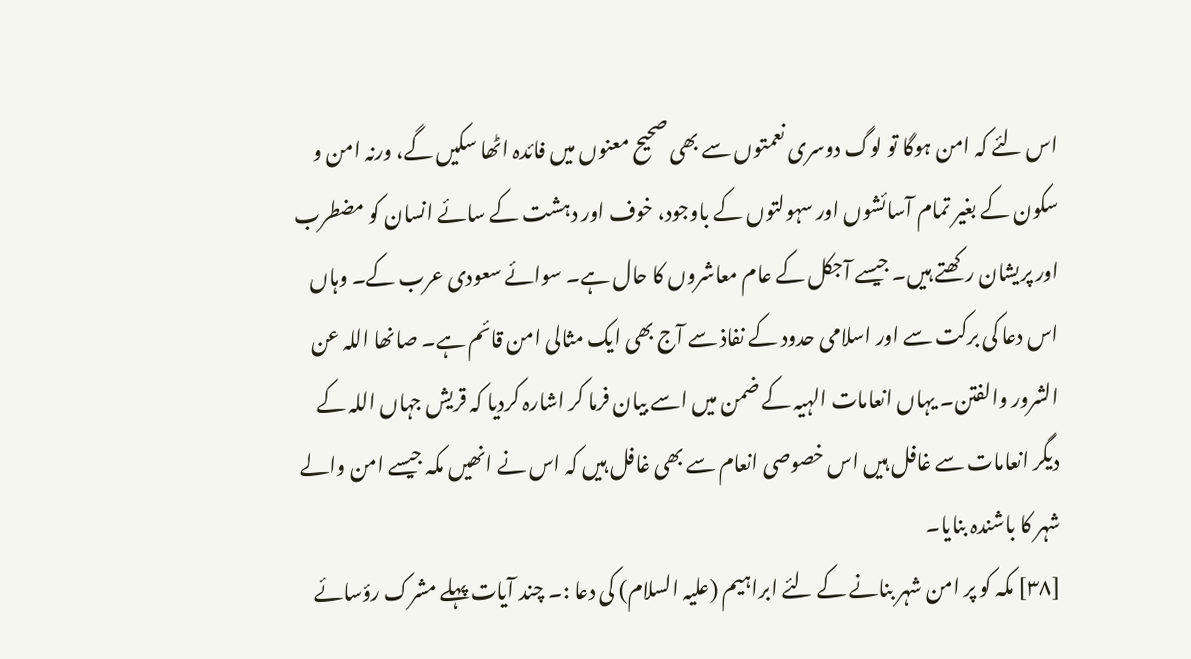اس لئے کہ امن ہوگا تو لوگ دوسری نعمتوں سے بھی صحیح معنوں میں فائدہ اٹھا سکیں گے، ورنہ امن و سکون کے بغیر تمام آسائشوں اور سہولتوں کے باوجود، خوف اور دہشت کے سائے انسان کو مضطرب اور پریشان رکھتے ہیں۔ جیسے آجکل کے عام معاشروں کا حال ہے۔ سوائے سعودی عرب کے۔ وہاں اس دعا کی برکت سے اور اسلامی حدود کے نفاذ سے آج بھی ایک مثالی امن قائم ہے۔ صانھا اللہ عن الشرور والفتن۔ یہاں انعامات الہیہ کے ضمن میں اسے بیان فرما کر اشارہ کردیا کہ قریش جہاں اللہ کے دیگر انعامات سے غافل ہیں اس خصوصی انعام سے بھی غافل ہیں کہ اس نے انھیں مکہ جیسے امن والے شہر کا باشندہ بنایا۔
[٣٨] مکہ کو پر امن شہر بنانے کے لئے ابراہیم (علیہ السلام) کی دعا :۔ چند آیات پہلے مشرک رؤسائے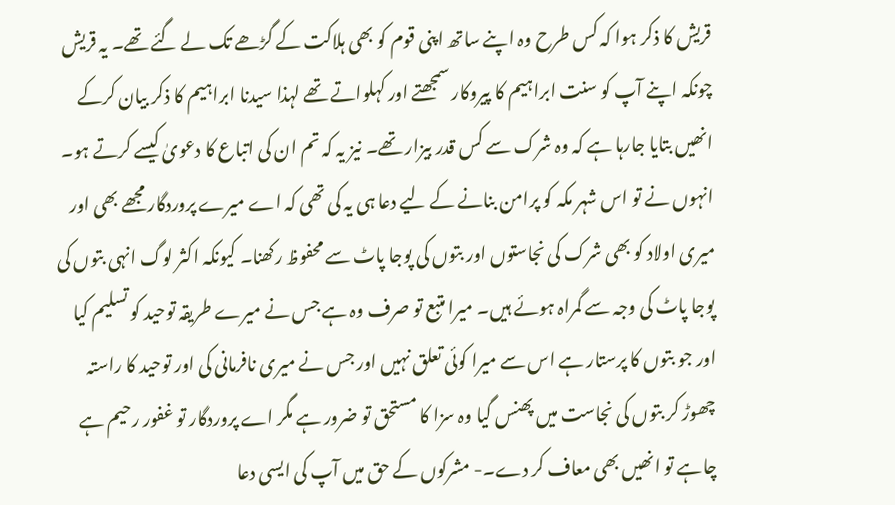قریش کا ذکر ہوا کہ کس طرح وہ اپنے ساتھ اپنی قوم کو بھی ہلاکت کے گڑھے تک لے گئے تھے۔ یہ قریش چونکہ اپنے آپ کو سنت ابراہیم کا پیروکار سمجھتے اور کہلواتے تھے لہذا سیدنا ابراہیم کا ذکر بیان کرکے انھیں بتایا جارہا ہے کہ وہ شرک سے کس قدر بیزار تھے۔ نیز یہ کہ تم ان کی اتباع کا دعویٰ کیسے کرتے ہو۔ انہوں نے تو اس شہر مکہ کو پرامن بنانے کے لیے دعا ہی یہ کی تھی کہ اے میرے پروردگار مجھے بھی اور میری اولاد کو بھی شرک کی نجاستوں اور بتوں کی پوجا پاٹ سے محفوظ رکھنا۔ کیونکہ اکثر لوگ انہی بتوں کی پوجا پاٹ کی وجہ سے گمراہ ہوئے ہیں۔ میرا متبع تو صرف وہ ہے جس نے میرے طریقہ توحید کو تسلیم کیا اور جو بتوں کا پرستار ہے اس سے میرا کوئی تعلق نہیں اور جس نے میری نافرمانی کی اور توحید کا راستہ چھوڑ کر بتوں کی نجاست میں پھنس گیا وہ سزا کا مستحق تو ضرور ہے مگر اے پروردگار تو غفور رحیم ہے چاہے تو انھیں بھی معاف کر دے۔- مشرکوں کے حق میں آپ کی ایسی دعا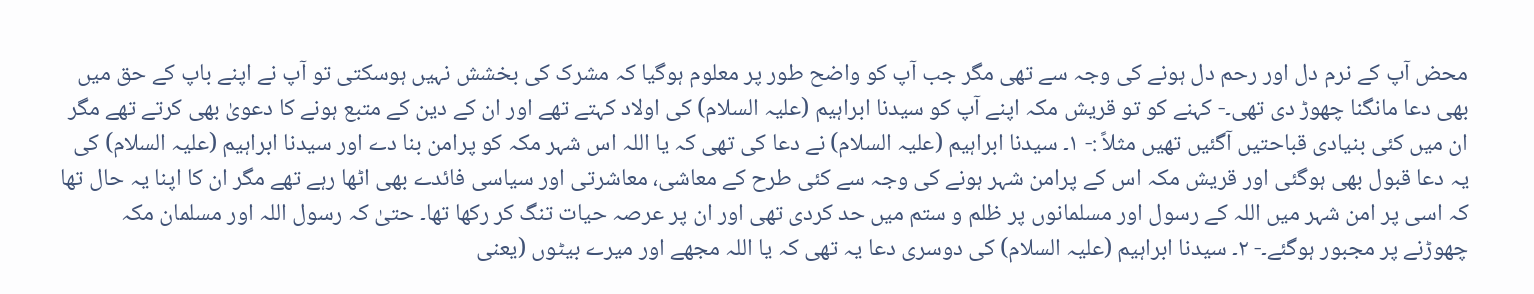محض آپ کے نرم دل اور رحم دل ہونے کی وجہ سے تھی مگر جب آپ کو واضح طور پر معلوم ہوگیا کہ مشرک کی بخشش نہیں ہوسکتی تو آپ نے اپنے باپ کے حق میں بھی دعا مانگنا چھوڑ دی تھی۔- کہنے کو تو قریش مکہ اپنے آپ کو سیدنا ابراہیم (علیہ السلام) کی اولاد کہتے تھے اور ان کے دین کے متبع ہونے کا دعویٰ بھی کرتے تھے مگر ان میں کئی بنیادی قباحتیں آگئیں تھیں مثلاً :- ١۔ سیدنا ابراہیم (علیہ السلام) نے دعا کی تھی کہ یا اللہ اس شہر مکہ کو پرامن بنا دے اور سیدنا ابراہیم (علیہ السلام) کی یہ دعا قبول بھی ہوگئی اور قریش مکہ اس کے پرامن شہر ہونے کی وجہ سے کئی طرح کے معاشی، معاشرتی اور سیاسی فائدے بھی اٹھا رہے تھے مگر ان کا اپنا یہ حال تھا کہ اسی پر امن شہر میں اللہ کے رسول اور مسلمانوں پر ظلم و ستم میں حد کردی تھی اور ان پر عرصہ حیات تنگ کر رکھا تھا۔ حتیٰ کہ رسول اللہ اور مسلمان مکہ چھوڑنے پر مجبور ہوگئے۔- ٢۔ سیدنا ابراہیم (علیہ السلام) کی دوسری دعا یہ تھی کہ یا اللہ مجھے اور میرے بیٹوں (یعنی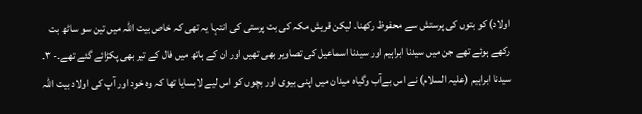اولاد) کو بتوں کی پرستش سے محفوظ رکھنا۔ لیکن قریش مکہ کی بت پرستی کی انتہا یہ تھی کہ خاص بیت اللہ میں تین سو ساٹھ بت رکھے ہوئے تھے جن میں سیدنا ابراہیم اور سیدنا اسماعیل کی تصاویر بھی تھیں اور ان کے ہاتھ میں فال کے تیر بھی پکڑائے گئے تھے۔- ٣۔ سیدنا ابراہیم (علیہ السلام) نے اس بےآب وگیاہ میدان میں اپنی بیوی اور بچوں کو اس لیے لابسایا تھا کہ وہ خود اور آپ کی اولاد بیت اللہ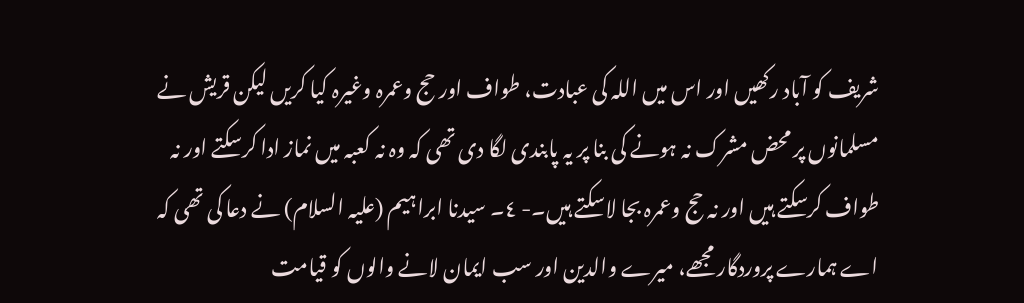شریف کو آباد رکھیں اور اس میں اللہ کی عبادت، طواف اور حج وعمرہ وغیرہ کیا کریں لیکن قریش نے مسلمانوں پر محض مشرک نہ ہونے کی بنا پر یہ پابندی لگا دی تھی کہ وہ نہ کعبہ میں نماز ادا کرسکتے اور نہ طواف کرسکتے ہیں اور نہ حج وعمرہ بجا لاسکتے ہیں۔- ٤۔ سیدنا ابراہیم (علیہ السلام) نے دعا کی تھی کہ اے ہمارے پروردگار مجھے، میرے والدین اور سب ایمان لانے والوں کو قیامت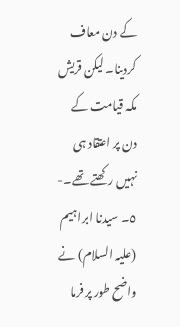کے دن معاف کردینا۔ لیکن قریش مکہ قیامت کے دن پر اعتقاد ہی نہیں رکھتے تھے۔- ٥۔ سیدنا ابراہیم (علیہ السلام) نے واضح طور پر فرما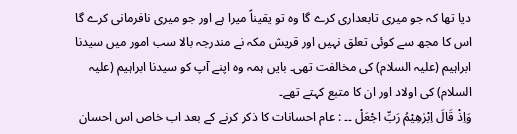دیا تھا کہ جو میری تابعداری کرے گا وہ تو یقیناً میرا ہے اور جو میری نافرمانی کرے گا اس کا مجھ سے کوئی تعلق نہیں اور قریش مکہ نے مندرجہ بالا سب امور میں سیدنا ابراہیم (علیہ السلام) کی مخالفت تھی۔ بایں ہمہ وہ اپنے آپ کو سیدنا ابراہیم (علیہ السلام) کی اولاد اور ان کا متبع کہتے تھے۔
وَاِذْ قَالَ اِبْرٰهِيْمُ رَبِّ اجْعَلْ ۔۔ : عام احسانات کا ذکر کرنے کے بعد اب خاص اس احسان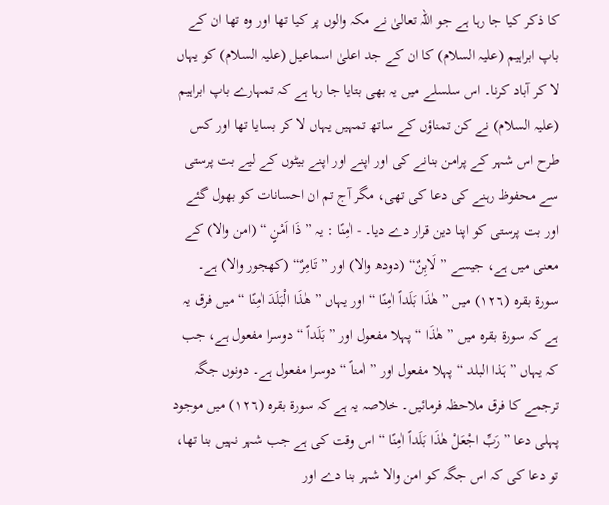کا ذکر کیا جا رہا ہے جو اللہ تعالیٰ نے مکہ والوں پر کیا تھا اور وہ تھا ان کے باپ ابراہیم (علیہ السلام) کا ان کے جد اعلیٰ اسماعیل (علیہ السلام) کو یہاں لا کر آباد کرنا۔ اس سلسلے میں یہ بھی بتایا جا رہا ہے کہ تمہارے باپ ابراہیم (علیہ السلام) نے کن تمناؤں کے ساتھ تمہیں یہاں لا کر بسایا تھا اور کس طرح اس شہر کے پرامن بنانے کی اور اپنے اور اپنے بیٹوں کے لیے بت پرستی سے محفوظ رہنے کی دعا کی تھی، مگر آج تم ان احسانات کو بھول گئے اور بت پرستی کو اپنا دین قرار دے دیا۔ - اٰمِنًا : یہ ” ذَا اَمْنٍ “ (امن والا) کے معنی میں ہے، جیسے ” لَابِنٌ“ (دودھ والا) اور ” تَامِرٌ“ (کھجور والا) ہے۔ سورة بقرہ (١٢٦) میں ” هٰذَا بَلَداً اٰمِنًا “ اور یہاں ” هٰذَا الْبَلَدَ اٰمِنًا “ میں فرق یہ ہے کہ سورة بقرہ میں ” ھٰذَا “ پہلا مفعول اور ” بَلَداً “ دوسرا مفعول ہے، جب کہ یہاں ” ہَذا البلد “ پہلا مفعول اور ” اٰمناً “ دوسرا مفعول ہے۔ دونوں جگہ ترجمے کا فرق ملاحظہ فرمائیں۔ خلاصہ یہ ہے کہ سورة بقرہ (١٢٦) میں موجود پہلی دعا ” رَبِّ اجْعَلْ هٰذَا بَلَداً اٰمِنًا “ اس وقت کی ہے جب شہر نہیں بنا تھا، تو دعا کی کہ اس جگہ کو امن والا شہر بنا دے اور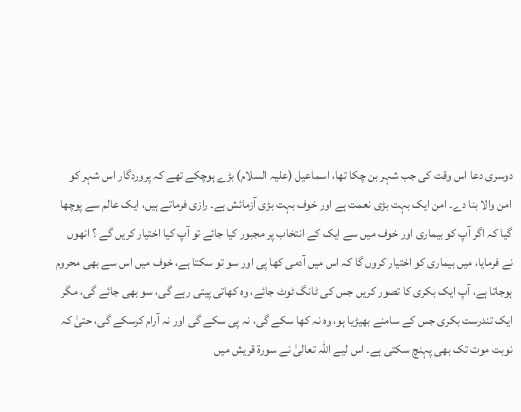دوسری دعا اس وقت کی جب شہر بن چکا تھا، اسماعیل (علیہ السلام) بڑے ہوچکے تھے کہ پروردگار اس شہر کو امن والا بنا دے۔ امن ایک بہت بڑی نعمت ہے اور خوف بہت بڑی آزمائش ہے۔ رازی فرماتے ہیں، ایک عالم سے پوچھا گیا کہ اگر آپ کو بیماری اور خوف میں سے ایک کے انتخاب پر مجبور کیا جائے تو آپ کیا اختیار کریں گے ؟ انھوں نے فرمایا، میں بیماری کو اختیار کروں گا کہ اس میں آدمی کھا پی اور سو تو سکتا ہے، خوف میں اس سے بھی محروم ہوجاتا ہے، آپ ایک بکری کا تصور کریں جس کی ٹانگ ٹوٹ جائے، وہ کھاتی پیتی رہے گی، سو بھی جائے گی، مگر ایک تندرست بکری جس کے سامنے بھیڑیا ہو، وہ نہ کھا سکے گی، نہ پی سکے گی اور نہ آرام کرسکے گی، حتیٰ کہ نوبت موت تک بھی پہنچ سکتی ہے۔ اس لیے اللہ تعالیٰ نے سورة قریش میں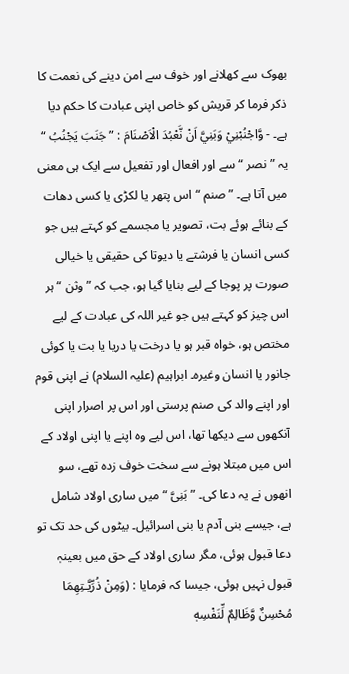بھوک سے کھلانے اور خوف سے امن دینے کی نعمت کا ذکر فرما کر قریش کو خاص اپنی عبادت کا حکم دیا ہے۔ - وَّاجْنُبْنِيْ وَبَنِيَّ اَنْ نَّعْبُدَ الْاَصْنَامَ : ” جَنَبَ یَجْنُبُ “ یہ ” نصر “ سے اور افعال اور تفعیل سے ایک ہی معنی میں آتا ہے۔ ” صنم “ اس پتھر یا لکڑی یا کسی دھات کے بنائے ہوئے بت، تصویر یا مجسمے کو کہتے ہیں جو کسی انسان یا فرشتے یا دیوتا کی حقیقی یا خیالی صورت پر پوجا کے لیے بنایا گیا ہو، جب کہ ” وثن “ ہر اس چیز کو کہتے ہیں جو غیر اللہ کی عبادت کے لیے مختص ہو، خواہ قبر ہو یا درخت یا دریا یا بت یا کوئی جانور یا انسان وغیرہ۔ ابراہیم (علیہ السلام) نے اپنی قوم اور اپنے والد کی صنم پرستی اور اس پر اصرار اپنی آنکھوں سے دیکھا تھا، اس لیے وہ اپنے یا اپنی اولاد کے اس میں مبتلا ہونے سے سخت خوف زدہ تھے، سو انھوں نے یہ دعا کی۔ ” بَنِیَّ “ میں ساری اولاد شامل ہے، جیسے بنی آدم یا بنی اسرائیل۔ بیٹوں کی حد تک تو دعا قبول ہوئی، مگر ساری اولاد کے حق میں بعینہٖ قبول نہیں ہوئی، جیسا کہ فرمایا : (وَمِنْ ذُرِّيَّـتِهِمَا مُحْسِنٌ وَّظَالِمٌ لِّنَفْسِهٖ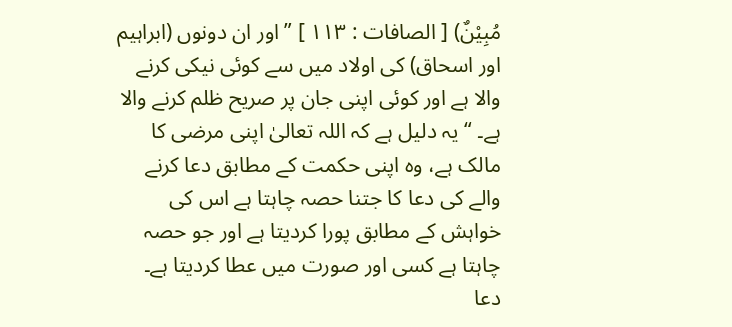مُبِيْنٌ) [ الصافات : ١١٣ ] ” اور ان دونوں (ابراہیم اور اسحاق) کی اولاد میں سے کوئی نیکی کرنے والا ہے اور کوئی اپنی جان پر صریح ظلم کرنے والا ہے۔ “ یہ دلیل ہے کہ اللہ تعالیٰ اپنی مرضی کا مالک ہے، وہ اپنی حکمت کے مطابق دعا کرنے والے کی دعا کا جتنا حصہ چاہتا ہے اس کی خواہش کے مطابق پورا کردیتا ہے اور جو حصہ چاہتا ہے کسی اور صورت میں عطا کردیتا ہے۔ دعا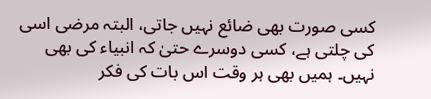کسی صورت بھی ضائع نہیں جاتی، البتہ مرضی اسی کی چلتی ہے، کسی دوسرے حتیٰ کہ انبیاء کی بھی نہیں۔ ہمیں بھی ہر وقت اس بات کی فکر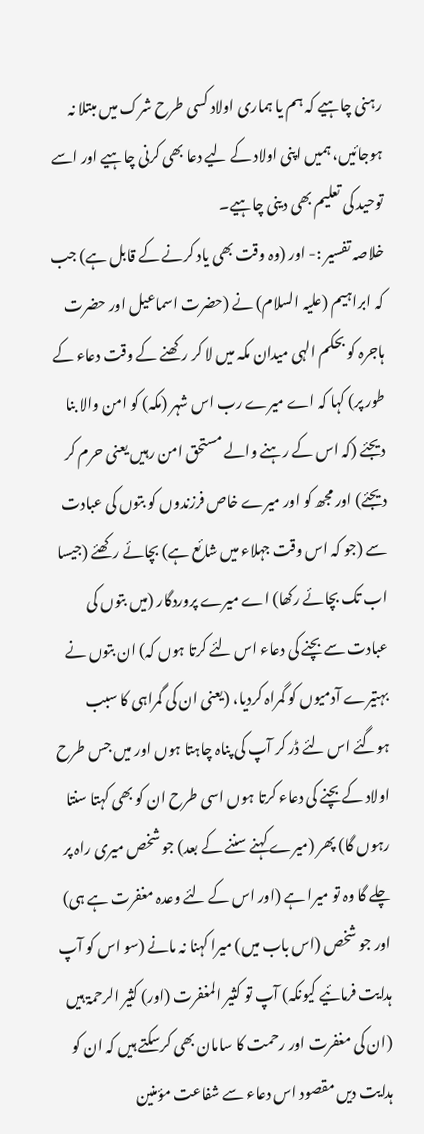رہنی چاہیے کہ ہم یا ہماری اولاد کسی طرح شرک میں مبتلا نہ ہوجائیں، ہمیں اپنی اولاد کے لیے دعا بھی کرنی چاہیے اور اسے توحید کی تعلیم بھی دینی چاہیے۔
خلاصہ تفسیر :- اور (وہ وقت بھی یاد کرنے کے قابل ہے) جب کہ ابراہیم (علیہ السلام) نے (حضرت اسماعیل اور حضرت ہاجرہ کو بحکم الہی میدان مکہ میں لا کر رکھنے کے وقت دعاء کے طور پر) کہا کہ اے میرے رب اس شہر (مکہ) کو امن والا بنا دیجئے (کہ اس کے رہنے والے مستحق امن رہیں یعنی حرم کر دیجئے) اور مجھ کو اور میرے خاص فرزندوں کو بتوں کی عبادت سے (جو کہ اس وقت جہلاء میں شائع ہے) بچائے رکھئے (جیسا اب تک بچائے رکھا) اے میرے پروردگار (میں بتوں کی عبادت سے بچنے کی دعاء اس لئے کرتا ہوں کہ) ان بتوں نے بہتیرے آدمیوں کو گمراہ کردیا، (یعنی ان کی گمراہی کا سبب ہوگئے اس لئے ڈر کر آپ کی پناہ چاہتا ہوں اور میں جس طرح اولاد کے بچنے کی دعاء کرتا ہوں اسی طرح ان کو بھی کہتا سنتا رہوں گا) پھر (میرے کہنے سننے کے بعد) جو شخص میری راہ پر چلے گا وہ تو میرا ہے (اور اس کے لئے وعدہ مغفرت ہے ہی) اور جو شخص (اس باب میں) میرا کہنا نہ مانے (سو اس کو آپ ہدایت فرمائیے کیونکہ) آپ تو کثیر المغفرت (اور) کثیر الرحمۃ ہیں (ان کی مغفرت اور رحمت کا سامان بھی کرسکتے ہیں کہ ان کو ہدایت دیں مقصود اس دعاء سے شفاعت مؤمنین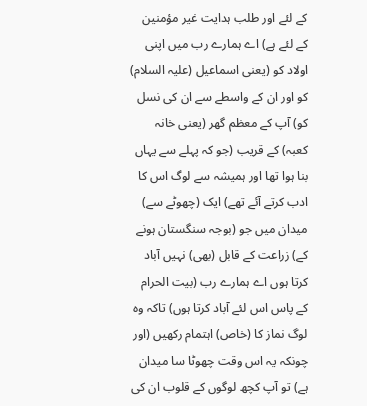کے لئے اور طلب ہدایت غیر مؤمنین کے لئے ہے) اے ہمارے رب میں اپنی اولاد کو (یعنی اسماعیل (علیہ السلام) کو اور ان کے واسطے سے ان کی نسل کو) آپ کے معظم گھر (یعنی خانہ کعبہ) کے قریب (جو کہ پہلے سے یہاں بنا ہوا تھا اور ہمیشہ سے لوگ اس کا ادب کرتے آئے تھے) ایک (چھوٹے سے) میدان میں جو (بوجہ سنگستان ہونے کے) زراعت کے قابل (بھی) نہیں آباد کرتا ہوں اے ہمارے رب (بیت الحرام کے پاس اس لئے آباد کرتا ہوں) تاکہ وہ لوگ نماز کا (خاص) اہتمام رکھیں (اور چونکہ یہ اس وقت چھوٹا سا میدان ہے) تو آپ کچھ لوگوں کے قلوب ان کی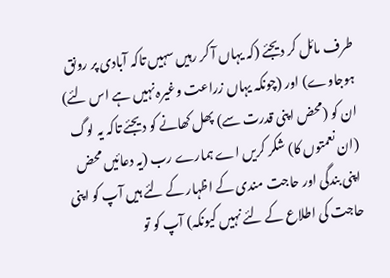طرف مائل کر دیجئے (کہ یہاں آ کر رہیں سہیں تاکہ آبادی پر رونق ہوجاوے) اور (چونکہ یہاں زراعت وغیرہ نہیں ہے اس لئے) ان کو (محض اپنی قدرت سے) پھل کھانے کو دیجئے تاکہ یہ لوگ (ان نعمتوں کا) شکر کریں اے ہمارے رب (یہ دعائیں محض اپنی بندگی اور حاجت مندی کے اظہار کے لئے ہیں آپ کو اپنی حاجت کی اطلاع کے لئے نہیں کیونکہ) آپ کو تو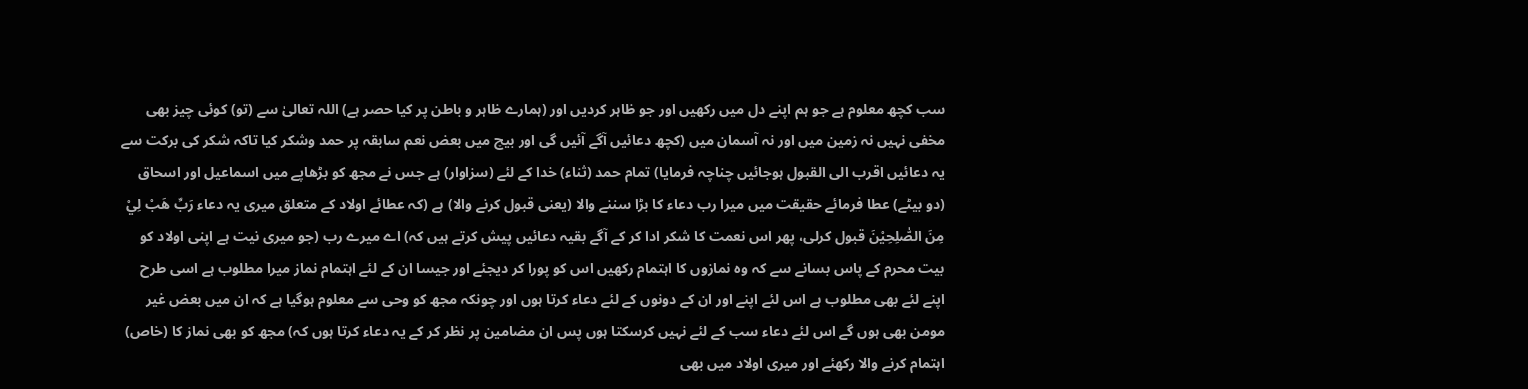سب کچھ معلوم ہے جو ہم اپنے دل میں رکھیں اور جو ظاہر کردیں اور (ہمارے ظاہر و باطن پر کیا حصر ہے) اللہ تعالیٰ سے (تو) کوئی چیز بھی مخفی نہیں نہ زمین میں اور نہ آسمان میں (کچھ دعائیں آگے آئیں گی اور بیچ میں بعض نعم سابقہ پر حمد وشکر کیا تاکہ شکر کی برکت سے یہ دعائیں اقرب الی القبول ہوجائیں چناچہ فرمایا) تمام حمد (ثناء) خدا کے لئے (سزاوار) ہے جس نے مجھ کو بڑھاپے میں اسماعیل اور اسحاق (دو بیٹے) عطا فرمائے حقیقت میں میرا رب دعاء کا بڑا سننے والا (یعنی قبول کرنے والا) ہے (کہ عطائے اولاد کے متعلق میری یہ دعاء رَبِّ هَبْ لِيْ مِنَ الصّٰلِحِيْنَ قبول کرلی، پھر اس نعمت کا شکر ادا کر کے آگے بقیہ دعائیں پیش کرتے ہیں کہ) اے میرے رب (جو میری نیت ہے اپنی اولاد کو بیت محرم کے پاس بسانے سے کہ وہ نمازوں کا اہتمام رکھیں اس کو پورا کر دیجئے اور جیسا ان کے لئے اہتمام نماز میرا مطلوب ہے اسی طرح اپنے لئے بھی مطلوب ہے اس لئے اپنے اور ان کے دونوں کے لئے دعاء کرتا ہوں اور چونکہ مجھ کو وحی سے معلوم ہوگیا ہے کہ ان میں بعض غیر مومن بھی ہوں گے اس لئے دعاء سب کے لئے نہیں کرسکتا ہوں پس ان مضامین پر نظر کر کے یہ دعاء کرتا ہوں کہ) مجھ کو بھی نماز کا (خاص) اہتمام کرنے والا رکھئے اور میری اولاد میں بھی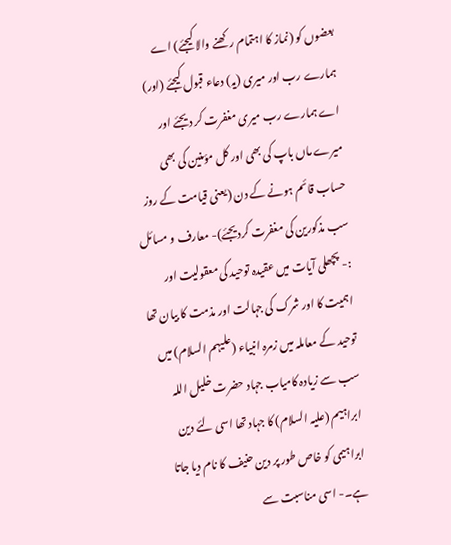بعضوں کو (نماز کا اہتمام رکھنے والا کیجئے) اے ہمارے رب اور میری (یہ) دعاء قبول کیجئے (اور) اے ہمارے رب میری مغفرت کر دیجئے اور میرے ماں باپ کی بھی اور کل مؤمنین کی بھی حساب قائم ہونے کے دن (یعنی قیامت کے روز سب مذکورین کی مغفرت کردیجئے)- معارف و مسائل :- پچھلی آیات میں عقیدہ توحید کی معقولیت اور اہمیت کا اور شرک کی جہالت اور مذمت کا بیان تھا توحید کے معاملہ میں زمرہ انبیاء (علیہم السلام) میں سب سے زیادہ کامیاب جہاد حضرت خلیل اللہ ابراہیم (علیہ السلام) کا جہاد تھا اسی لئے دین ابراہیمی کو خاص طور پر دین حنیف کا نام دیا جاتا ہے۔- اسی مناسبت سے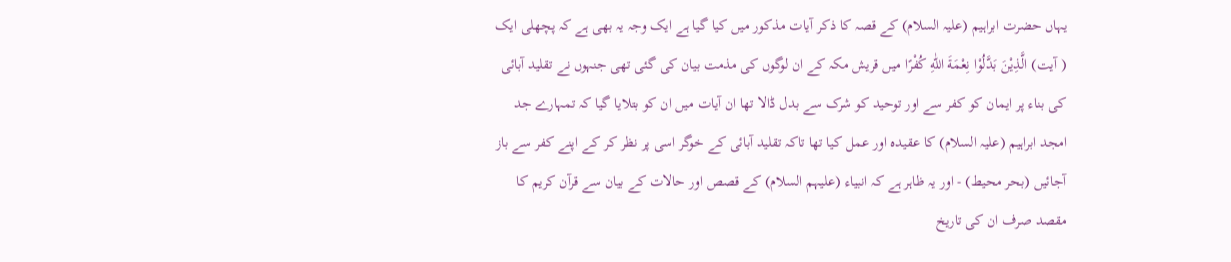یہاں حضرت ابراہیم (علیہ السلام) کے قصہ کا ذکر آیات مذکور میں کیا گیا ہے ایک وجہ یہ بھی ہے کہ پچھلی ایک ( آیت) الَّذِيْنَ بَدَّلُوْا نِعْمَةَ اللّٰهِ كُفْرًا میں قریش مکہ کے ان لوگوں کی مذمت بیان کی گئی تھی جنہوں نے تقلید آبائی کی بناء پر ایمان کو کفر سے اور توحید کو شرک سے بدل ڈالا تھا ان آیات میں ان کو بتلایا گیا کہ تمہارے جد امجد ابراہیم (علیہ السلام) کا عقیدہ اور عمل کیا تھا تاکہ تقلید آبائی کے خوگر اسی پر نظر کر کے اپنے کفر سے باز آجائیں (بحر محیط) - اور یہ ظاہر ہے کہ انبیاء (علیہم السلام) کے قصص اور حالات کے بیان سے قرآن کریم کا مقصد صرف ان کی تاریخ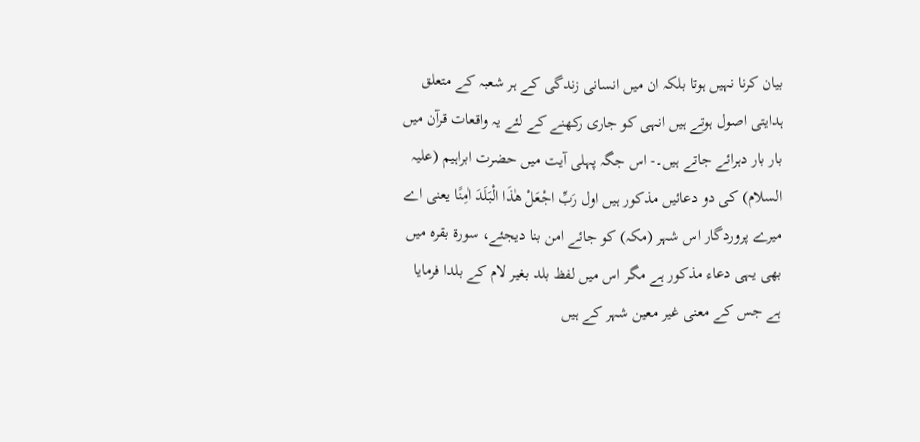بیان کرنا نہیں ہوتا بلکہ ان میں انسانی زندگی کے ہر شعبہ کے متعلق ہدایتی اصول ہوتے ہیں انہی کو جاری رکھنے کے لئے یہ واقعات قرآن میں بار بار دہرائے جاتے ہیں۔- اس جگہ پہلی آیت میں حضرت ابراہیم (علیہ السلام) کی دو دعائیں مذکور ہیں اول رَبِّ اجْعَلْ هٰذَا الْبَلَدَ اٰمِنًا یعنی اے میرے پروردگار اس شہر (مکہ) کو جائے امن بنا دیجئے، سورة بقرہ میں بھی یہی دعاء مذکور ہے مگر اس میں لفظ بلد بغیر لام کے بلدا فرمایا ہے جس کے معنی غیر معین شہر کے ہیں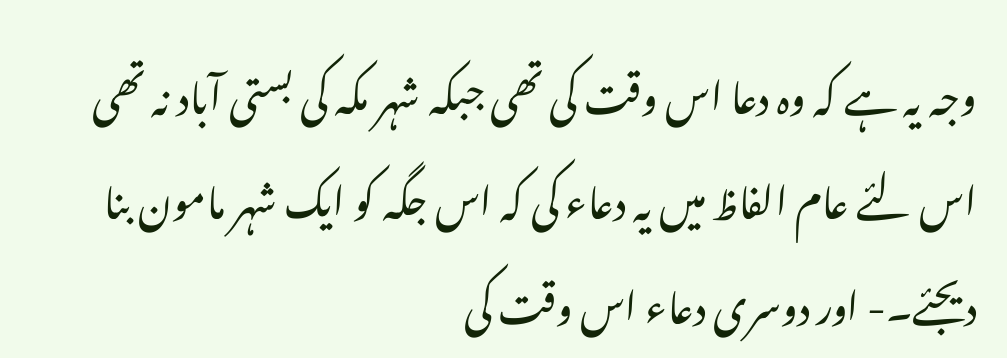وجہ یہ ہے کہ وہ دعا اس وقت کی تھی جبکہ شہر مکہ کی بستی آباد نہ تھی اس لئے عام الفاظ میں یہ دعاء کی کہ اس جگہ کو ایک شہر مامون بنا دیجئے۔- اور دوسری دعاء اس وقت کی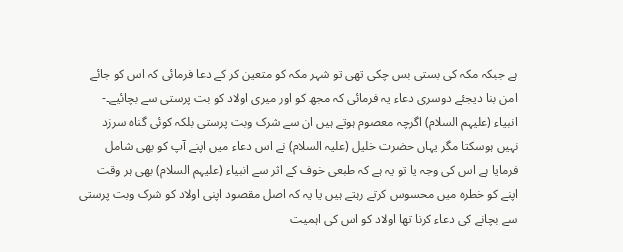ہے جبکہ مکہ کی بستی بس چکی تھی تو شہر مکہ کو متعین کر کے دعا فرمائی کہ اس کو جائے امن بنا دیجئے دوسری دعاء یہ فرمائی کہ مجھ کو اور میری اولاد کو بت پرستی سے بچائیے۔- انبیاء (علیہم السلام) اگرچہ معصوم ہوتے ہیں ان سے شرک وبت پرستی بلکہ کوئی گناہ سرزد نہیں ہوسکتا مگر یہاں حضرت خلیل (علیہ السلام) نے اس دعاء میں اپنے آپ کو بھی شامل فرمایا ہے اس کی وجہ یا تو یہ ہے کہ طبعی خوف کے اثر سے انبیاء (علیہم السلام) بھی ہر وقت اپنے کو خطرہ میں محسوس کرتے رہتے ہیں یا یہ کہ اصل مقصود اپنی اولاد کو شرک وبت پرستی سے بچانے کی دعاء کرنا تھا اولاد کو اس کی اہمیت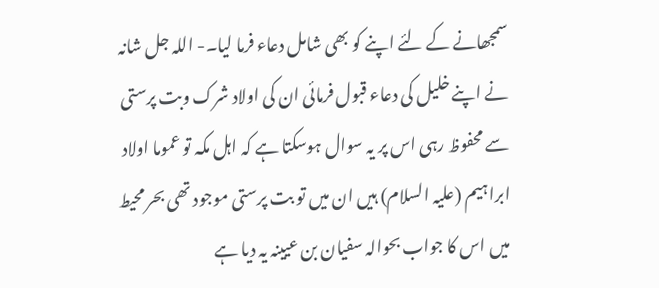سمجھانے کے لئے اپنے کو بھی شامل دعاء فرما لیا۔- اللہ جل شانہ نے اپنے خلیل کی دعاء قبول فرمائی ان کی اولاد شرک وبت پرستی سے محفوظ رہی اس پر یہ سوال ہوسکتا ہے کہ اہل مکہ تو عموما اولاد ابراہیم (علیہ السلام) ہیں ان میں تو بت پرستی موجود تھی بحر محیط میں اس کا جواب بحوالہ سفیان بن عیینہ یہ دیا ہے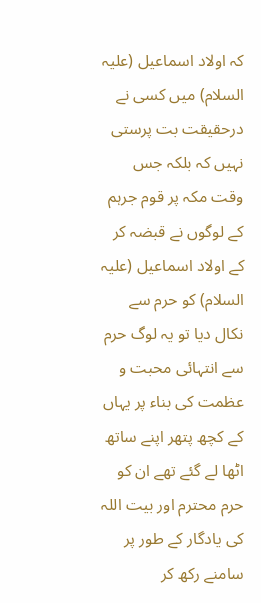کہ اولاد اسماعیل (علیہ السلام) میں کسی نے درحقیقت بت پرستی نہیں کہ بلکہ جس وقت مکہ پر قوم جرہم کے لوگوں نے قبضہ کر کے اولاد اسماعیل (علیہ السلام) کو حرم سے نکال دیا تو یہ لوگ حرم سے انتہائی محبت و عظمت کی بناء پر یہاں کے کچھ پتھر اپنے ساتھ اٹھا لے گئے تھے ان کو حرم محترم اور بیت اللہ کی یادگار کے طور پر سامنے رکھ کر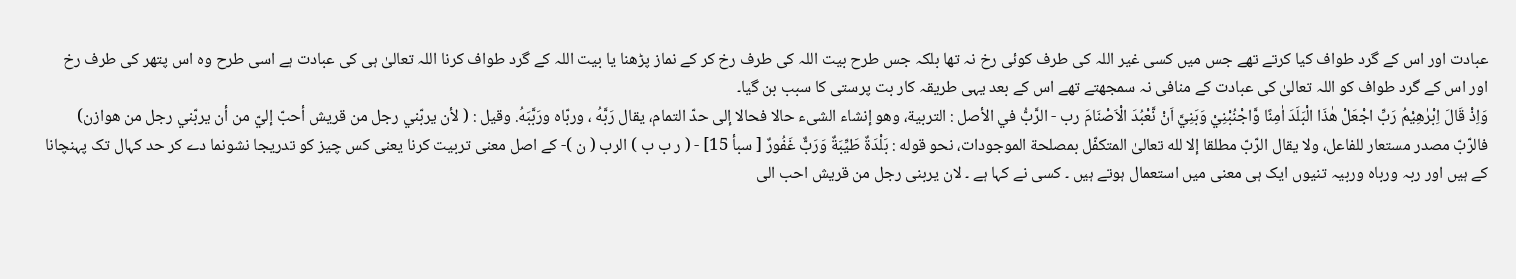عبادت اور اس کے گرد طواف کیا کرتے تھے جس میں کسی غیر اللہ کی طرف کوئی رخ نہ تھا بلکہ جس طرح بیت اللہ کی طرف رخ کر کے نماز پڑھنا یا بیت اللہ کے گرد طواف کرنا اللہ تعالیٰ ہی کی عبادت ہے اسی طرح وہ اس پتھر کی طرف رخ اور اس کے گرد طواف کو اللہ تعالیٰ کی عبادت کے منافی نہ سمجھتے تھے اس کے بعد یہی طریقہ کار بت پرستی کا سبب بن گیا۔
وَاِذْ قَالَ اِبْرٰهِيْمُ رَبِّ اجْعَلْ هٰذَا الْبَلَدَ اٰمِنًا وَّاجْنُبْنِيْ وَبَنِيَّ اَنْ نَّعْبُدَ الْاَصْنَامَ رب - الرَّبُّ في الأصل : التربية، وهو إنشاء الشیء حالا فحالا إلى حدّ التمام، يقال رَبَّهُ ، وربّاه ورَبَّبَهُ. وقیل : ( لأن يربّني رجل من قریش أحبّ إليّ من أن يربّني رجل من هوازن) فالرّبّ مصدر مستعار للفاعل، ولا يقال الرّبّ مطلقا إلا لله تعالیٰ المتکفّل بمصلحة الموجودات، نحو قوله : بَلْدَةٌ طَيِّبَةٌ وَرَبٌّ غَفُورٌ [ سبأ 15] - ( ر ب ب ) الرب ( ن )- کے اصل معنی تربیت کرنا یعنی کس چیز کو تدریجا نشونما دے کر حد کہال تک پہنچانا کے ہیں اور ربہ ورباہ وربیہ تنیوں ایک ہی معنی میں استعمال ہوتے ہیں ۔ کسی نے کہا ہے ۔ لان یربنی رجل من قریش احب الی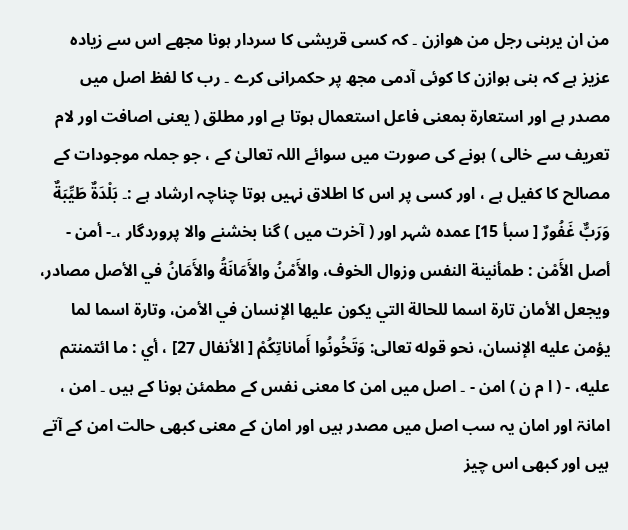من ان یربنی رجل من ھوازن ۔ کہ کسی قریشی کا سردار ہونا مجھے اس سے زیادہ عزیز ہے کہ بنی ہوازن کا کوئی آدمی مجھ پر حکمرانی کرے ۔ رب کا لفظ اصل میں مصدر ہے اور استعارۃ بمعنی فاعل استعمال ہوتا ہے اور مطلق ( یعنی اصافت اور لام تعریف سے خالی ) ہونے کی صورت میں سوائے اللہ تعالیٰ کے ، جو جملہ موجودات کے مصالح کا کفیل ہے ، اور کسی پر اس کا اطلاق نہیں ہوتا چناچہ ارشاد ہے :۔ بَلْدَةٌ طَيِّبَةٌ وَرَبٌّ غَفُورٌ [ سبأ 15] عمدہ شہر اور ( آخرت میں ) گنا بخشنے والا پروردگار ،۔- أمن - أصل الأَمْن : طمأنينة النفس وزوال الخوف، والأَمْنُ والأَمَانَةُ والأَمَانُ في الأصل مصادر، ويجعل الأمان تارة اسما للحالة التي يكون عليها الإنسان في الأمن، وتارة اسما لما يؤمن عليه الإنسان، نحو قوله تعالی: وَتَخُونُوا أَماناتِكُمْ [ الأنفال 27] ، أي : ما ائتمنتم عليه، - ( ا م ن ) امن - ۔ اصل میں امن کا معنی نفس کے مطمئن ہونا کے ہیں ۔ امن ، امانۃ اور امان یہ سب اصل میں مصدر ہیں اور امان کے معنی کبھی حالت امن کے آتے ہیں اور کبھی اس چیز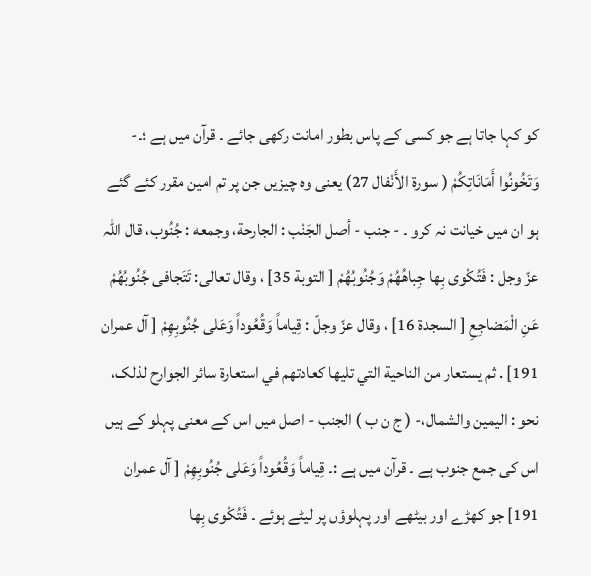کو کہا جاتا ہے جو کسی کے پاس بطور امانت رکھی جائے ۔ قرآن میں ہے ؛۔- وَتَخُونُوا أَمَانَاتِكُمْ ( سورة الأَنْفال 27) یعنی وہ چیزیں جن پر تم امین مقرر کئے گئے ہو ان میں خیانت نہ کرو ۔ - جنب - أصل الجَنْب : الجارحة، وجمعه : جُنُوب، قال اللہ عزّ وجل : فَتُكْوى بِها جِباهُهُمْ وَجُنُوبُهُمْ [ التوبة 35] ، وقال تعالی: تَتَجافی جُنُوبُهُمْ عَنِ الْمَضاجِعِ [ السجدة 16] ، وقال عزّ وجلّ : قِياماً وَقُعُوداً وَعَلى جُنُوبِهِمْ [ آل عمران 191] . ثم يستعار من الناحية التي تليها کعادتهم في استعارة سائر الجوارح لذلک، نحو : الیمین والشمال،- ( ج ن ب ) الجنب - اصل میں اس کے معنی پہلو کے ہیں اس کی جمع جنوب ہے ۔ قرآن میں ہے :۔ قِياماً وَقُعُوداً وَعَلى جُنُوبِهِمْ [ آل عمران 191] جو کھڑے اور بیٹھے اور پہلوؤں پر لیٹے ہوئے ۔ فَتُكْوى بِها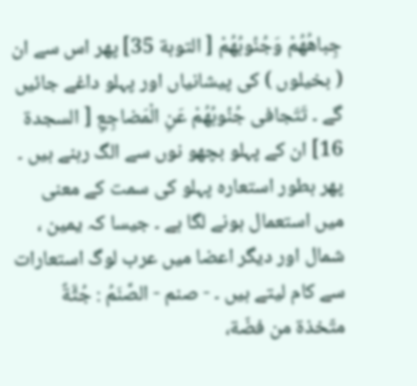جِباهُهُمْ وَجُنُوبُهُمْ [ التوبة 35] پھر اس سے ان ( بخیلوں ) کی پیشانیاں اور پہلو داغے جائیں گے ۔ تَتَجافی جُنُوبُهُمْ عَنِ الْمَضاجِعِ [ السجدة 16] ان کے پہلو بچھو نوں سے الگ رہنے ہیں ۔ پھر بطور استعارہ پہلو کی سمت کے معنی میں استعمال ہونے لگا ہے ۔ جیسا کہ یمین ، شمال اور دیگر اعضا میں عرب لوگ استعارات سے کام لیتے ہیں ۔ - صنم - الصَّنَمُ : جُثَّةٌ متّخذة من فضّة،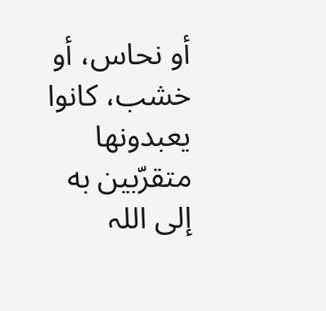أو نحاس، أو خشب، کانوا يعبدونها متقرّبين به إلى اللہ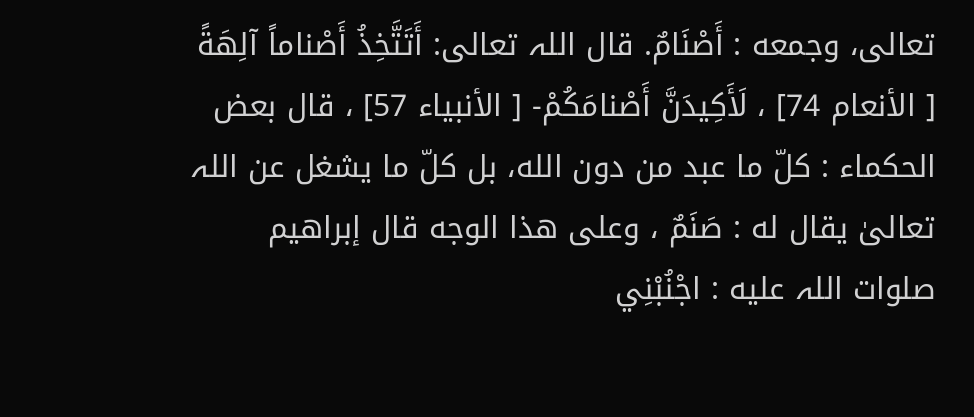تعالی، وجمعه : أَصْنَامٌ. قال اللہ تعالی: أَتَتَّخِذُ أَصْناماً آلِهَةً [ الأنعام 74] ، لَأَكِيدَنَّ أَصْنامَكُمْ- [ الأنبیاء 57] ، قال بعض الحکماء : كلّ ما عبد من دون الله، بل کلّ ما يشغل عن اللہ تعالیٰ يقال له : صَنَمٌ ، وعلی هذا الوجه قال إبراهيم صلوات اللہ عليه : اجْنُبْنِي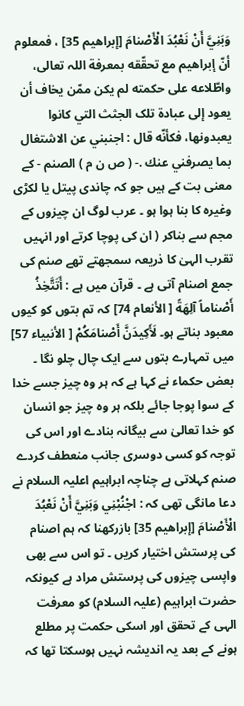وَبَنِيَّ أَنْ نَعْبُدَ الْأَصْنامَ [إبراهيم 35] ، فمعلوم أنّ إبراهيم مع تحقّقه بمعرفة اللہ تعالی، واطّلاعه علی حکمته لم يكن ممّن يخاف أن يعود إلى عبادة تلک الجثث التي کانوا يعبدونها، فكأنّه قال : اجنبني عن الاشتغال بما يصرفني عنك .- ( ص ن م ) الصنم - کے معنی بت کے ہیں جو کہ چاندی پیتل یا لکڑی وغیرہ کا بنا ہوا ہو ۔ عرب لوگ ان چیزوں کے مجم سے بناکر ( ان کی پوچا کرتے اور انہیں تقرب الہیٰ کا ذریعہ سمجھتے تھے صنم کی جمع اصنام آتی ہے ۔ قرآن میں ہے : أَتَتَّخِذُ أَصْناماً آلِهَةً [ الأنعام 74] کہ تم بتوں کو کیوں معبود بناتے ہو۔ لَأَكِيدَنَّ أَصْنامَكُمْ [ الأنبیاء 57] میں تمہارے بتوں سے ایک چال چلو نگا ۔ بعض حکماء نے کہا ہے کہ ہر وہ چیز جسے خدا کے سوا پوجا جائے بلکہ ہر وہ چیز جو انسان کو خدا تعالیٰ سے بیگانہ بنادے اور اس کی توجہ کو کسی دوسری جانب منعطف کردے صنم کہلاتی ہے چناچہ ابراہیم اعلیہ السلام نے دعا مانگی تھی کہ : اجْنُبْنِي وَبَنِيَّ أَنْ نَعْبُدَ الْأَصْنامَ [إبراهيم 35] بازرکھنا کہ ہم اصنام کی پرستش اختیار کریں ۔ تو اس سے بھی واپسی چیزوں کی پرستش مراد ہے کیونکہ حضرت ابراہیم (علیہ السلام) کو معرفت الہی کے تحقق اور اسکی حکمت پر مطلع ہونے کے بعد یہ اندیشہ نہیں ہوسکتا تھا کہ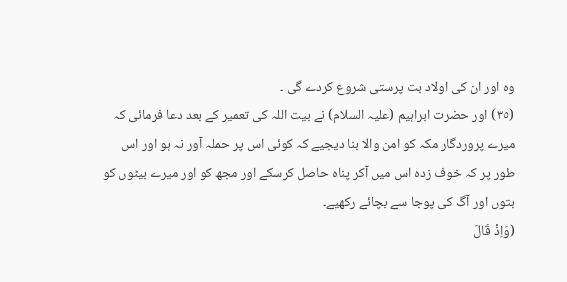وہ اور ان کی اولاد بت پرستی شروع کردے گی ۔
(٣٥) اور حضرت ابراہیم (علیہ السلام) نے بیت اللہ کی تعمیر کے بعد دعا فرمائی کہ میرے پروردگار مکہ کو امن والا بنا دیجیے کہ کوئی اس پر حملہ آور نہ ہو اور اس طور پر کہ خوف زدہ اس میں آکر پناہ حاصل کرسکے اور مجھ کو اور میرے بیٹوں کو بتوں اور آگ کی پوجا سے بچائے رکھیے۔
(وَاِذْ قَالَ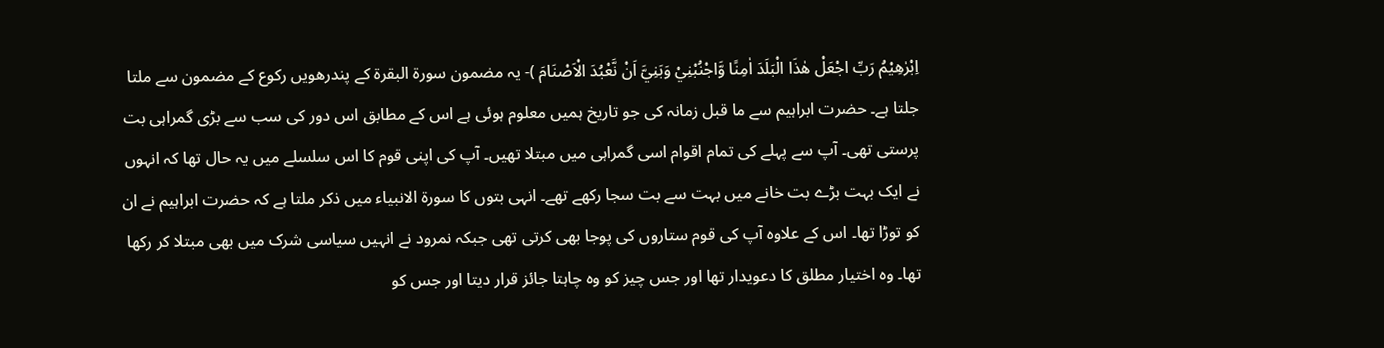اِبْرٰهِيْمُ رَبِّ اجْعَلْ هٰذَا الْبَلَدَ اٰمِنًا وَّاجْنُبْنِيْ وَبَنِيَّ اَنْ نَّعْبُدَ الْاَصْنَامَ )- یہ مضمون سورة البقرۃ کے پندرھویں رکوع کے مضمون سے ملتا جلتا ہے۔ حضرت ابراہیم سے ما قبل زمانہ کی جو تاریخ ہمیں معلوم ہوئی ہے اس کے مطابق اس دور کی سب سے بڑی گمراہی بت پرستی تھی۔ آپ سے پہلے کی تمام اقوام اسی گمراہی میں مبتلا تھیں۔ آپ کی اپنی قوم کا اس سلسلے میں یہ حال تھا کہ انہوں نے ایک بہت بڑے بت خانے میں بہت سے بت سجا رکھے تھے۔ انہی بتوں کا سورة الانبیاء میں ذکر ملتا ہے کہ حضرت ابراہیم نے ان کو توڑا تھا۔ اس کے علاوہ آپ کی قوم ستاروں کی پوجا بھی کرتی تھی جبکہ نمرود نے انہیں سیاسی شرک میں بھی مبتلا کر رکھا تھا۔ وہ اختیار مطلق کا دعویدار تھا اور جس چیز کو وہ چاہتا جائز قرار دیتا اور جس کو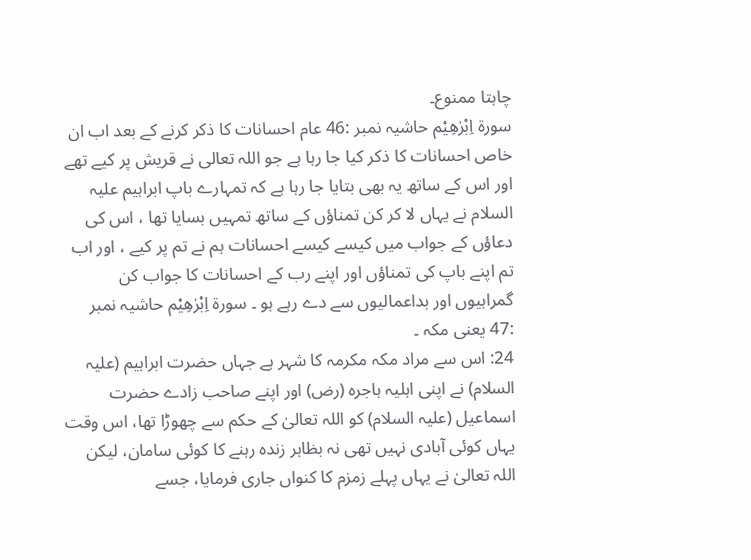چاہتا ممنوع۔
سورة اِبْرٰهِیْم حاشیہ نمبر :46 عام احسانات کا ذکر کرنے کے بعد اب ان خاص احسانات کا ذکر کیا جا رہا ہے جو اللہ تعالی نے قریش پر کیے تھے اور اس کے ساتھ یہ بھی بتایا جا رہا ہے کہ تمہارے باپ ابراہیم علیہ السلام نے یہاں لا کر کن تمناؤں کے ساتھ تمہیں بسایا تھا ، اس کی دعاؤں کے جواب میں کیسے کیسے احسانات ہم نے تم پر کیے ، اور اب تم اپنے باپ کی تمناؤں اور اپنے رب کے احسانات کا جواب کن گمراہیوں اور بداعمالیوں سے دے رہے ہو ۔ سورة اِبْرٰهِیْم حاشیہ نمبر :47 یعنی مکہ ۔
24: اس سے مراد مکہ مکرمہ کا شہر ہے جہاں حضرت ابراہیم (علیہ السلام) نے اپنی اہلیہ ہاجرہ (رض) اور اپنے صاحب زادے حضرت اسماعیل (علیہ السلام) کو اللہ تعالیٰ کے حکم سے چھوڑا تھا، اس وقت یہاں کوئی آبادی نہیں تھی نہ بظاہر زندہ رہنے کا کوئی سامان، لیکن اللہ تعالیٰ نے یہاں پہلے زمزم کا کنواں جاری فرمایا، جسے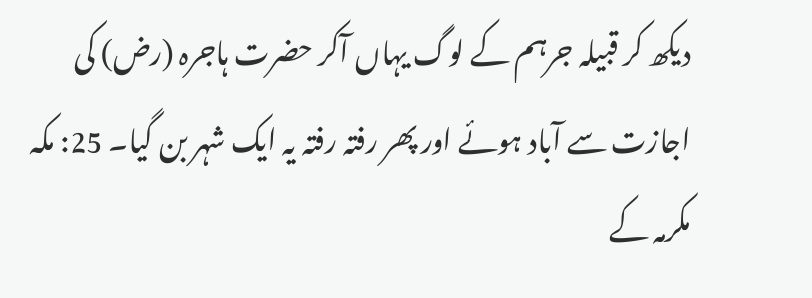دیکھ کر قبیلہ جرہم کے لوگ یہاں آکر حضرت ہاجرہ (رض) کی اجازت سے آباد ہوئے اور پھر رفتہ رفتہ یہ ایک شہر بن گیا۔ 25: مکہ مکرمہ کے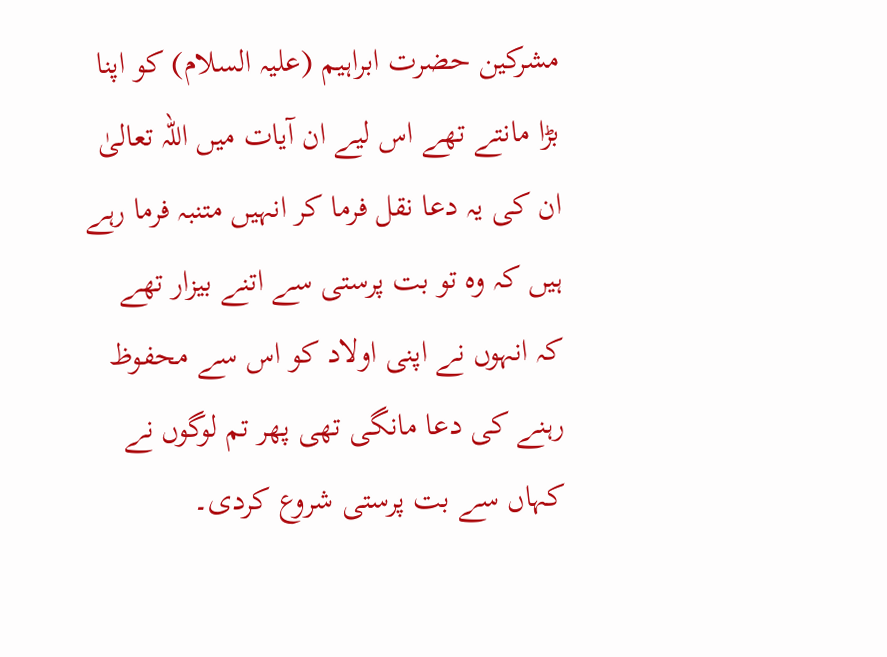مشرکین حضرت ابراہیم (علیہ السلام) کو اپنا بڑا مانتے تھے اس لیے ان آیات میں اللہ تعالیٰ ان کی یہ دعا نقل فرما کر انہیں متنبہ فرما رہے ہیں کہ وہ تو بت پرستی سے اتنے بیزار تھے کہ انہوں نے اپنی اولاد کو اس سے محفوظ رہنے کی دعا مانگی تھی پھر تم لوگوں نے کہاں سے بت پرستی شروع کردی۔